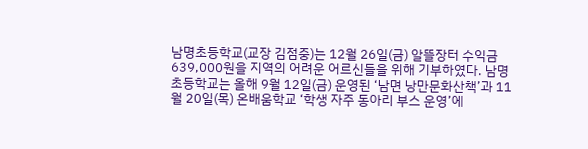남명초등학교(교장 김점중)는 12월 26일(금) 알뜰장터 수익금 639,000원을 지역의 어려운 어르신들을 위해 기부하였다. 남명초등학교는 올해 9월 12일(금) 운영된 ‘남면 낭만문화산책’과 11월 20일(목) 온배움학교 ‘학생 자주 동아리 부스 운영’에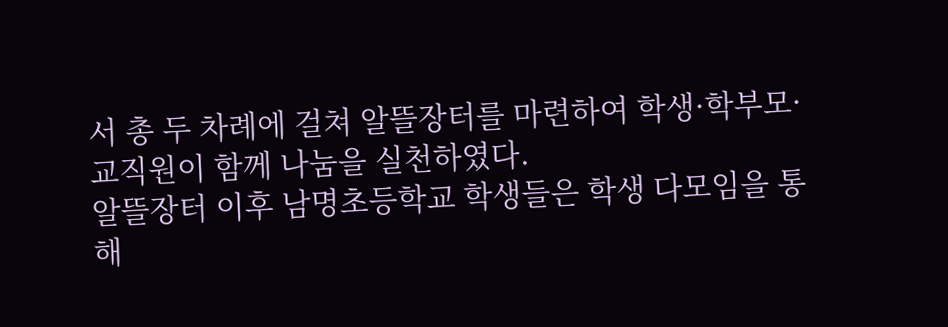서 총 두 차례에 걸쳐 알뜰장터를 마련하여 학생·학부모·교직원이 함께 나눔을 실천하였다.
알뜰장터 이후 남명초등학교 학생들은 학생 다모임을 통해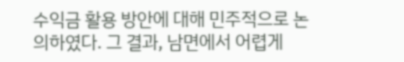수익금 활용 방안에 대해 민주적으로 논의하였다. 그 결과, 남면에서 어렵게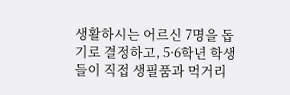생활하시는 어르신 7명을 돕기로 결정하고, 5·6학년 학생들이 직접 생필품과 먹거리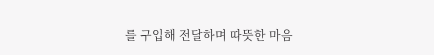를 구입해 전달하며 따뜻한 마음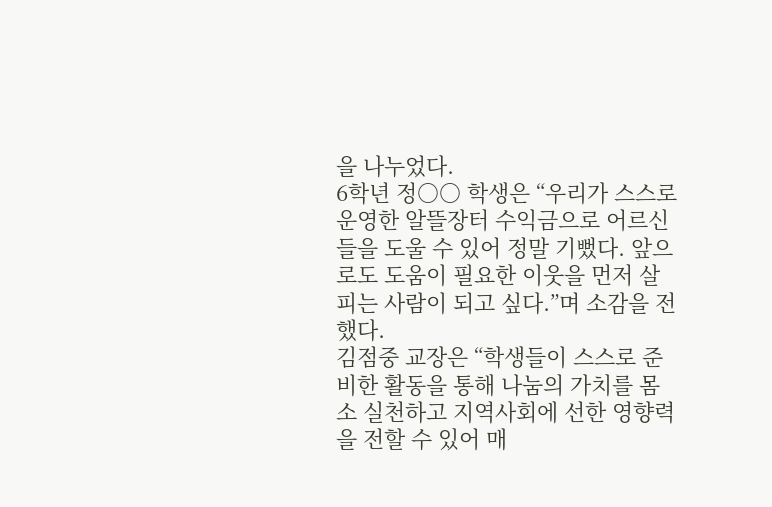을 나누었다.
6학년 정○○ 학생은 “우리가 스스로 운영한 알뜰장터 수익금으로 어르신들을 도울 수 있어 정말 기뻤다. 앞으로도 도움이 필요한 이웃을 먼저 살피는 사람이 되고 싶다.”며 소감을 전했다.
김점중 교장은 “학생들이 스스로 준비한 활동을 통해 나눔의 가치를 몸소 실천하고 지역사회에 선한 영향력을 전할 수 있어 매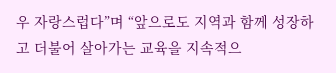우 자랑스럽다”며 “앞으로도 지역과 함께 성장하고 더불어 살아가는 교육을 지속적으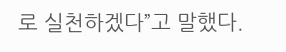로 실천하겠다”고 말했다.